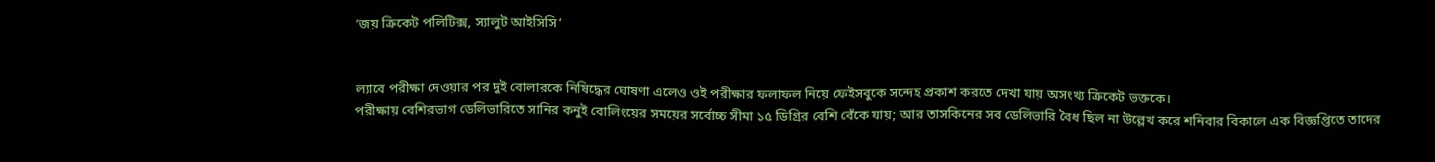‘জয় ক্রিকেট পলিটিক্স, স্যালুট আইসিসি’


ল্যাবে পরীক্ষা দেওয়ার পর দুই বোলারকে নিষিদ্ধের ঘোষণা এলেও ওই পরীক্ষার ফলাফল নিয়ে ফেইসবুকে সন্দেহ প্রকাশ করতে দেখা যায় অসংখ্য ক্রিকেট ভক্তকে।
পরীক্ষায় বেশিরভাগ ডেলিভারিতে সানির কনুই বোলিংয়ের সময়ের সর্বোচ্চ সীমা ১৫ ডিগ্রির বেশি বেঁকে যায়; আর তাসকিনের সব ডেলিভারি বৈধ ছিল না উল্লেখ করে শনিবার বিকালে এক বিজ্ঞপ্তিতে তাদের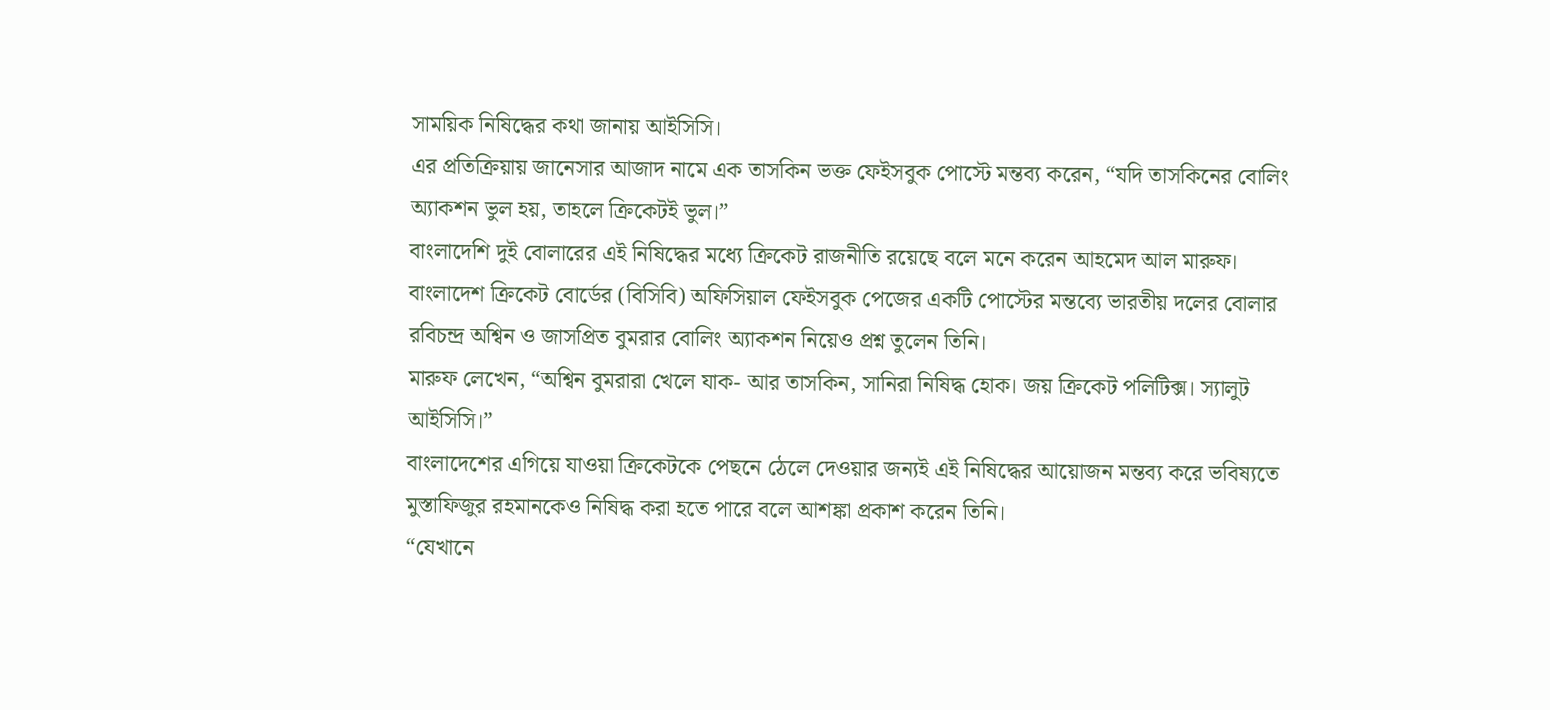সাময়িক নিষিদ্ধের কথা জানায় আইসিসি।
এর প্রতিক্রিয়ায় জানেসার আজাদ নামে এক তাসকিন ভক্ত ফেইসবুক পোস্টে মন্তব্য করেন, “যদি তাসকিনের বোলিং অ্যাকশন ভুল হয়, তাহলে ক্রিকেটই ভুল।”
বাংলাদেশি দুই বোলারের এই নিষিদ্ধের মধ্যে ক্রিকেট রাজনীতি রয়েছে বলে মনে করেন আহমেদ আল মারুফ।
বাংলাদেশ ক্রিকেট বোর্ডের (বিসিবি) অফিসিয়াল ফেইসবুক পেজের একটি পোস্টের মন্তব্যে ভারতীয় দলের বোলার রবিচন্দ্র অশ্বিন ও জাসপ্রিত বুমরার বোলিং অ্যাকশন নিয়েও প্রশ্ন তুলেন তিনি।
মারুফ লেখেন, “অশ্বিন বুমরারা খেলে যাক- আর তাসকিন, সানিরা নিষিদ্ধ হোক। জয় ক্রিকেট পলিটিক্স। স্যালুট আইসিসি।”
বাংলাদেশের এগিয়ে যাওয়া ক্রিকেটকে পেছনে ঠেলে দেওয়ার জন্যই এই নিষিদ্ধের আয়োজন মন্তব্য করে ভবিষ্যতে মুস্তাফিজুর রহমানকেও নিষিদ্ধ করা হতে পারে বলে আশঙ্কা প্রকাশ করেন তিনি।
“যেখানে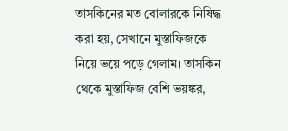তাসকিনের মত বোলারকে নিষিদ্ধ করা হয়, সেখানে মুস্তাফিজকে নিয়ে ভয়ে পড়ে গেলাম। তাসকিন থেকে মুস্তাফিজ বেশি ভয়ঙ্কর,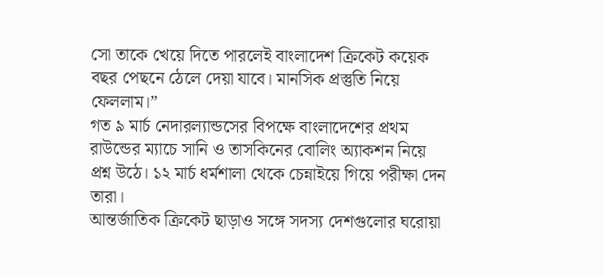সো তাকে খেয়ে দিতে পারলেই বাংলাদেশ ক্রিকেট কয়েক বছর পেছনে ঠেলে দেয়া যাবে। মানসিক প্রস্তুতি নিয়ে ফেললাম।”
গত ৯ মার্চ নেদারল্যান্ডসের বিপক্ষে বাংলাদেশের প্রথম রাউন্ডের ম্যাচে সানি ও তাসকিনের বোলিং অ্যাকশন নিয়ে প্রশ্ন উঠে। ১২ মার্চ ধর্মশালা থেকে চেন্নাইয়ে গিয়ে পরীক্ষা দেন তারা।
আন্তর্জাতিক ক্রিকেট ছাড়াও সঙ্গে সদস্য দেশগুলোর ঘরোয়া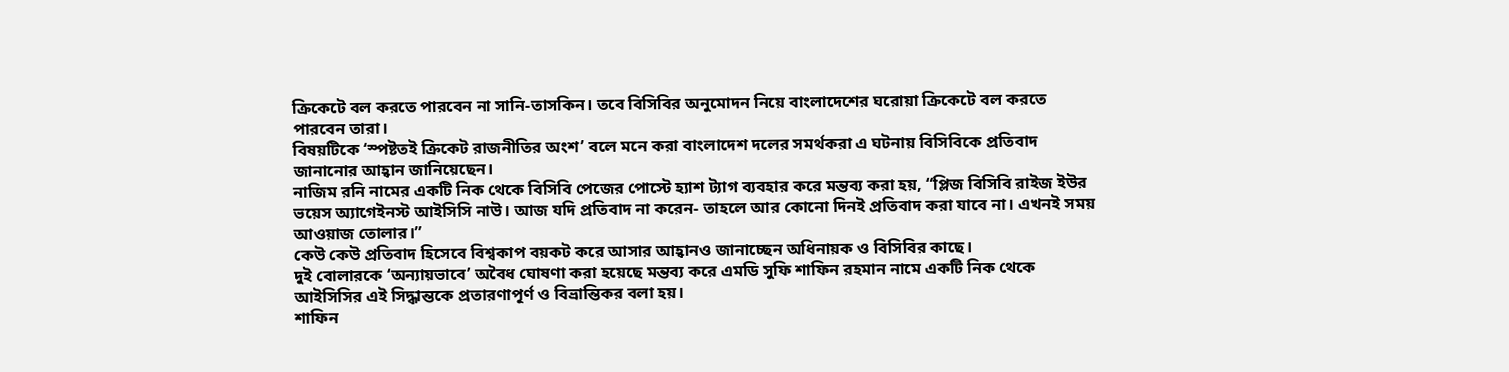ক্রিকেটে বল করতে পারবেন না সানি-তাসকিন। তবে বিসিবির অনুমোদন নিয়ে বাংলাদেশের ঘরোয়া ক্রিকেটে বল করতে পারবেন তারা।
বিষয়টিকে ‘স্পষ্টতই ক্রিকেট রাজনীতির অংশ’ বলে মনে করা বাংলাদেশ দলের সমর্থকরা এ ঘটনায় বিসিবিকে প্রতিবাদ জানানোর আহ্বান জানিয়েছেন।
নাজিম রনি নামের একটি নিক থেকে বিসিবি পেজের পোস্টে হ্যাশ ট্যাগ ব্যবহার করে মন্তব্য করা হয়, “প্লিজ বিসিবি রাইজ ইউর ভয়েস অ্যাগেইনস্ট আইসিসি নাউ। আজ যদি প্রতিবাদ না করেন- তাহলে আর কোনো দিনই প্রতিবাদ করা যাবে না। এখনই সময় আওয়াজ তোলার।”
কেউ কেউ প্রতিবাদ হিসেবে বিশ্বকাপ বয়কট করে আসার আহ্বানও জানাচ্ছেন অধিনায়ক ও বিসিবির কাছে।
দুই বোলারকে ‘অন্যায়ভাবে’ অবৈধ ঘোষণা করা হয়েছে মন্তব্য করে এমডি সুফি শাফিন রহমান নামে একটি নিক থেকে আইসিসির এই সিদ্ধান্তকে প্রতারণাপূর্ণ ও বিভ্রান্তিকর বলা হয়।
শাফিন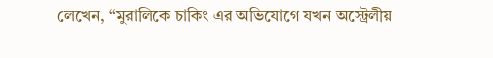লেখেন, “মুরালিকে চাকিং এর অভিযোগে যখন অস্ট্রেলীয়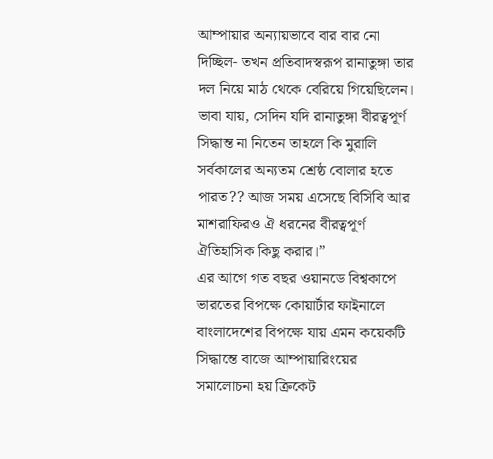আম্পায়ার অন্যায়ভাবে বার বার নো দিচ্ছিল- তখন প্রতিবাদস্বরূপ রানাতুঙ্গা তার দল নিয়ে মাঠ থেকে বেরিয়ে গিয়েছিলেন। ভাবা যায়, সেদিন যদি রানাতুঙ্গা বীরত্বপূর্ণ সিদ্ধান্ত না নিতেন তাহলে কি মুরালি সর্বকালের অন্যতম শ্রেষ্ঠ বোলার হতে পারত?? আজ সময় এসেছে বিসিবি আর মাশরাফিরও ঐ ধরনের বীরত্বপূর্ণ ঐতিহাসিক কিছু করার।”
এর আগে গত বছর ওয়ানডে বিশ্বকাপে ভারতের বিপক্ষে কোয়ার্টার ফাইনালে বাংলাদেশের বিপক্ষে যায় এমন কয়েকটি সিদ্ধান্তে বাজে আম্পায়ারিংয়ের সমালোচনা হয় ক্রিকেট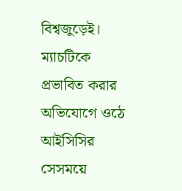বিশ্বজুড়েই। ম্যাচটিকে প্রভাবিত করার অভিযোগে ওঠে আইসিসির সেসময়ে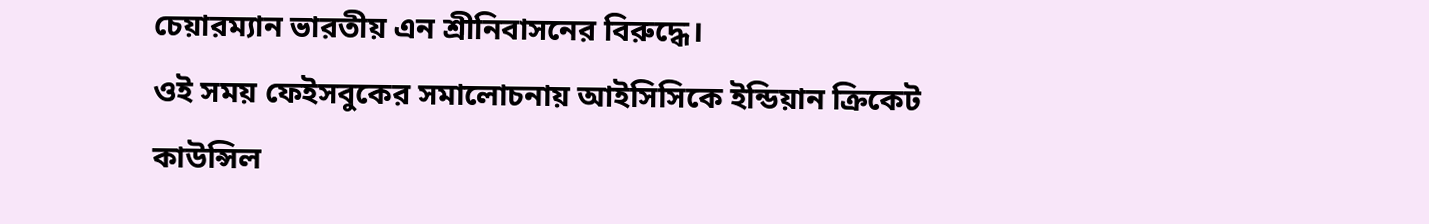চেয়ারম্যান ভারতীয় এন শ্রীনিবাসনের বিরুদ্ধে।
ওই সময় ফেইসবুকের সমালোচনায় আইসিসিকে ইন্ডিয়ান ক্রিকেট কাউন্সিল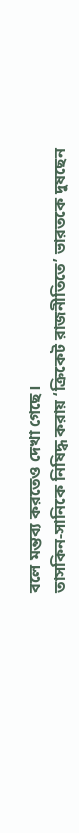বলে মন্তব্য করতেও দেখা গেছে।
তাসকিন-সানিকে নিষিদ্ধ করায় ‘ক্রিকেট রাজনীতিতে’ ভারতকে দুষছেন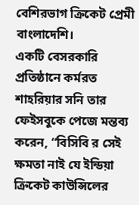বেশিরভাগ ক্রিকেট প্রেমী বাংলাদেশি।
একটি বেসরকারি প্রতিষ্ঠানে কর্মরত শাহরিয়ার সনি তার ফেইসবুকে পেজে মন্তব্য করেন, “বিসিবি র সেই ক্ষমতা নাই যে ইন্ডিয়া ক্রিকেট কাউন্সিলের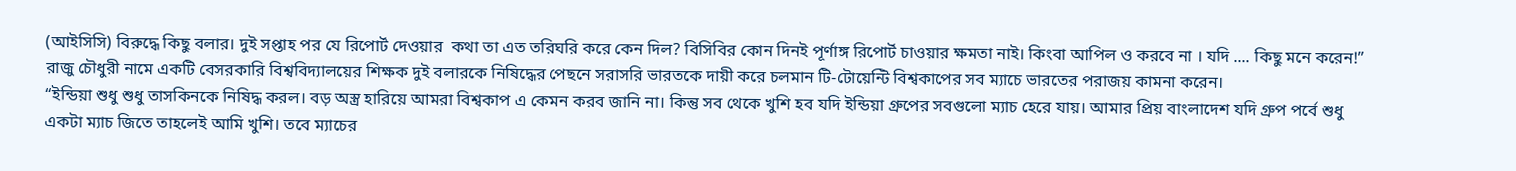(আইসিসি) বিরুদ্ধে কিছু বলার। দুই সপ্তাহ পর যে রিপোর্ট দেওয়ার  কথা তা এত তরিঘরি করে কেন দিল? বিসিবির কোন দিনই পূর্ণাঙ্গ রিপোর্ট চাওয়ার ক্ষমতা নাই। কিংবা আপিল ও করবে না । যদি .... কিছু মনে করেন!”
রাজু চৌধুরী নামে একটি বেসরকারি বিশ্ববিদ্যালয়ের শিক্ষক দুই বলারকে নিষিদ্ধের পেছনে সরাসরি ভারতকে দায়ী করে চলমান টি-টোয়েন্টি বিশ্বকাপের সব ম্যাচে ভারতের পরাজয় কামনা করেন।
“ইন্ডিয়া শুধু শুধু তাসকিনকে নিষিদ্ধ করল। বড় অস্ত্র হারিয়ে আমরা বিশ্বকাপ এ কেমন করব জানি না। কিন্তু সব থেকে খুশি হব যদি ইন্ডিয়া গ্রুপের সবগুলো ম্যাচ হেরে যায়। আমার প্রিয় বাংলাদেশ যদি গ্রুপ পর্বে শুধু একটা ম্যাচ জিতে তাহলেই আমি খুশি। তবে ম্যাচের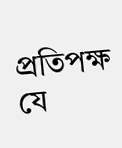প্রতিপক্ষ যে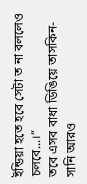ইন্ডিয়া হতে হবে সেটা ত না বললেও চলবে...।”
তবে এসব বাধা ডিঙিয়ে তাসকিন-সানি আরও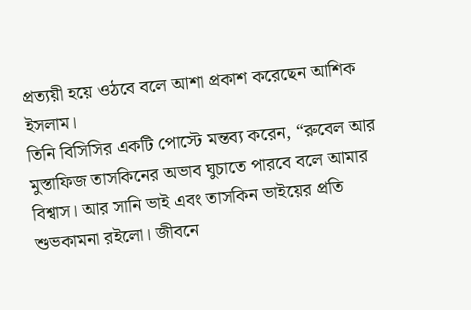প্রত্যয়ী হয়ে ওঠবে বলে আশা প্রকাশ করেছেন আশিক ইসলাম।
তিনি বিসিসির একটি পোস্টে মন্তব্য করেন, “রুবেল আর মুস্তাফিজ তাসকিনের অভাব ঘুচাতে পারবে বলে আমার বিশ্বাস। আর সানি ভাই এবং তাসকিন ভাইয়ের প্রতি শুভকামনা রইলো। জীবনে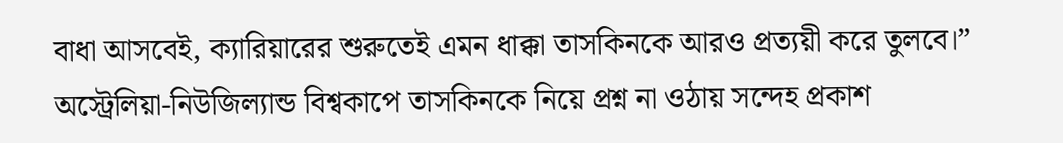বাধা আসবেই, ক্যারিয়ারের শুরুতেই এমন ধাক্কা তাসকিনকে আরও প্রত্যয়ী করে তুলবে।”
অস্ট্রেলিয়া-নিউজিল্যান্ড বিশ্বকাপে তাসকিনকে নিয়ে প্রশ্ন না ওঠায় সন্দেহ প্রকাশ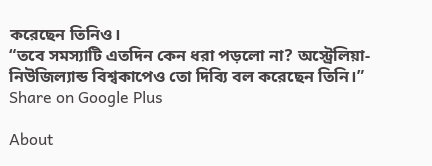করেছেন তিনিও।
“তবে সমস্যাটি এতদিন কেন ধরা পড়লো না? অস্ট্রেলিয়া-নিউজিল্যান্ড বিশ্বকাপেও তো দিব্যি বল করেছেন তিনি।”
Share on Google Plus

About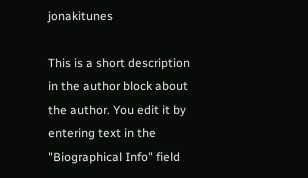jonakitunes

This is a short description in the author block about the author. You edit it by entering text in the "Biographical Info" field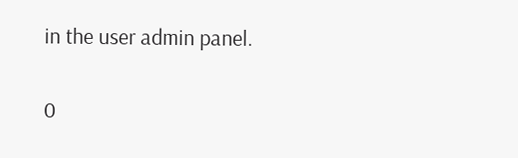in the user admin panel.

0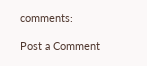comments:

Post a Comment